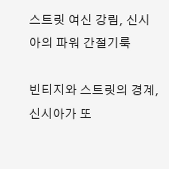스트릿 여신 강림, 신시아의 파워 간절기룩

빈티지와 스트릿의 경계, 신시아가 또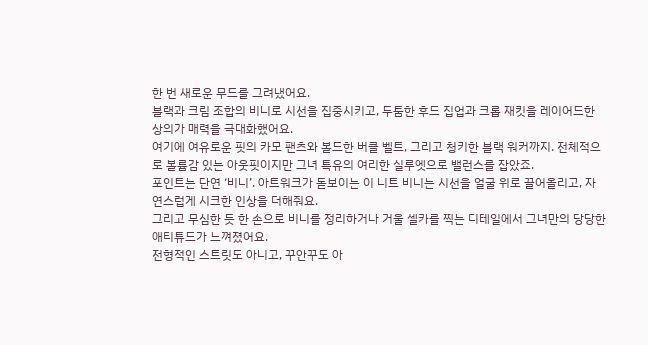한 번 새로운 무드를 그려냈어요.
블랙과 크림 조합의 비니로 시선을 집중시키고, 두툼한 후드 집업과 크롭 재킷을 레이어드한 상의가 매력을 극대화했어요.
여기에 여유로운 핏의 카모 팬츠와 볼드한 버클 벨트, 그리고 청키한 블랙 워커까지. 전체적으로 볼륨감 있는 아웃핏이지만 그녀 특유의 여리한 실루엣으로 밸런스를 잡았죠.
포인트는 단연 ‘비니’. 아트워크가 돋보이는 이 니트 비니는 시선을 얼굴 위로 끌어올리고, 자연스럽게 시크한 인상을 더해줘요.
그리고 무심한 듯 한 손으로 비니를 정리하거나 거울 셀카를 찍는 디테일에서 그녀만의 당당한 애티튜드가 느껴졌어요.
전형적인 스트릿도 아니고, 꾸안꾸도 아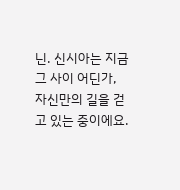닌. 신시아는 지금 그 사이 어딘가, 자신만의 길을 걷고 있는 중이에요.